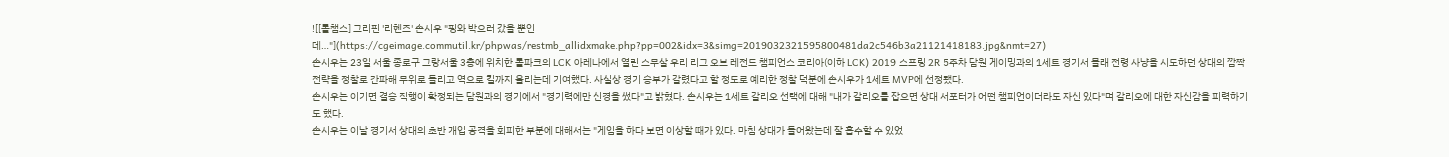![[롤챔스] 그리핀 '리헨즈' 손시우 "핑와 박으러 갔을 뿐인데…"](https://cgeimage.commutil.kr/phpwas/restmb_allidxmake.php?pp=002&idx=3&simg=2019032321595800481da2c546b3a21121418183.jpg&nmt=27)
손시우는 23일 서울 종로구 그랑서울 3층에 위치한 롤파크의 LCK 아레나에서 열린 스무살 우리 리그 오브 레전드 챔피언스 코리아(이하 LCK) 2019 스프링 2R 5주차 담원 게이밍과의 1세트 경기서 몰래 전령 사냥을 시도하던 상대의 깜짝 전략을 정찰로 간파해 무위로 돌리고 역으로 킬까지 올리는데 기여했다. 사실상 경기 승부가 갈렸다고 할 정도로 예리한 정찰 덕분에 손시우가 1세트 MVP에 선정됐다.
손시우는 이기면 결승 직행이 확정되는 담원과의 경기에서 "경기력에만 신경을 썼다"고 밝혔다. 손시우는 1세트 갈리오 선택에 대해 "내가 갈리오를 잡으면 상대 서포터가 어떤 챔피언이더라도 자신 있다"며 갈리오에 대한 자신감을 피력하기도 했다.
손시우는 이날 경기서 상대의 초반 개입 공격을 회피한 부분에 대해서는 "게임을 하다 보면 이상할 때가 있다. 마침 상대가 들어왔는데 잘 흡수할 수 있었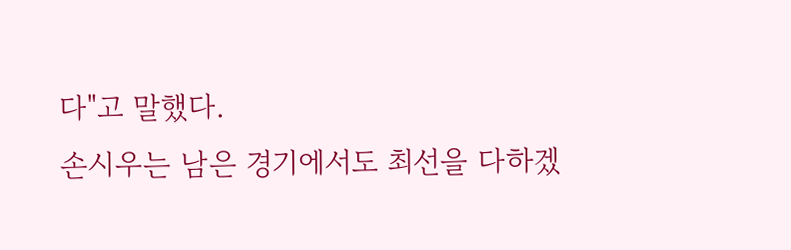다"고 말했다.
손시우는 남은 경기에서도 최선을 다하겠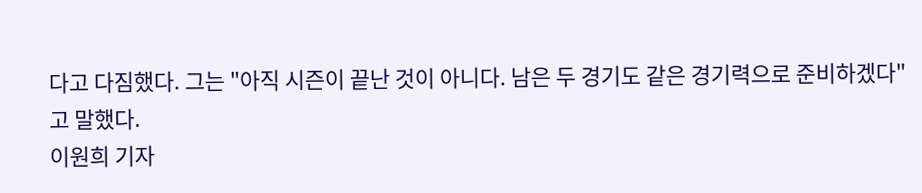다고 다짐했다. 그는 "아직 시즌이 끝난 것이 아니다. 남은 두 경기도 같은 경기력으로 준비하겠다"고 말했다.
이원희 기자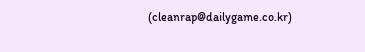(cleanrap@dailygame.co.kr)